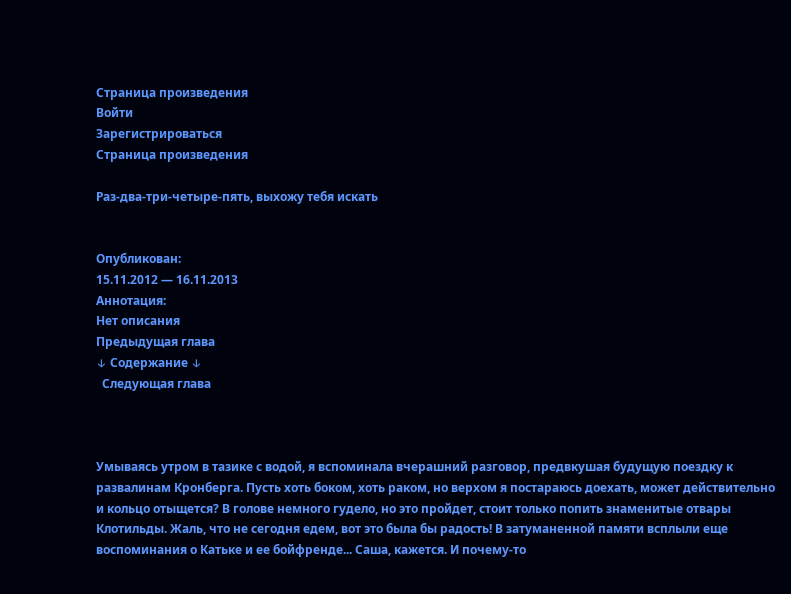Страница произведения
Войти
Зарегистрироваться
Страница произведения

Раз-два-три-четыре-пять, выхожу тебя искать


Опубликован:
15.11.2012 — 16.11.2013
Аннотация:
Нет описания
Предыдущая глава
↓ Содержание ↓
  Следующая глава



Умываясь утром в тазике с водой, я вспоминала вчерашний разговор, предвкушая будущую поездку к развалинам Кронберга. Пусть хоть боком, хоть раком, но верхом я постараюсь доехать, может действительно и кольцо отыщется? В голове немного гудело, но это пройдет, стоит только попить знаменитые отвары Клотильды. Жаль, что не сегодня едем, вот это была бы радость! В затуманенной памяти всплыли еще воспоминания о Катьке и ее бойфренде... Саша, кажется. И почему-то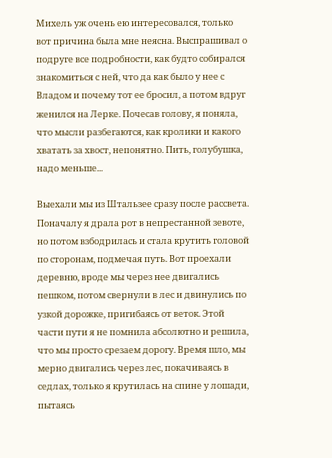Михель уж очень ею интересовался, только вот причина была мне неясна. Выспрашивал о подруге все подробности, как будто собирался знакомиться с ней, что да как было у нее с Владом и почему тот ее бросил, а потом вдруг женился на Лерке. Почесав голову, я поняла, что мысли разбегаются, как кролики и какого хватать за хвост, непонятно. Пить, голубушка, надо меньше...

Выехали мы из Штальзее сразу после рассвета. Поначалу я драла рот в непрестанной зевоте, но потом взбодрилась и стала крутить головой по сторонам, подмечая путь. Вот проехали деревню, вроде мы через нее двигались пешком, потом свернули в лес и двинулись по узкой дорожке, пригибаясь от веток. Этой части пути я не помнила абсолютно и решила, что мы просто срезаем дорогу. Время шло, мы мерно двигались через лес, покачиваясь в седлах, только я крутилась на спине у лошади, пытаясь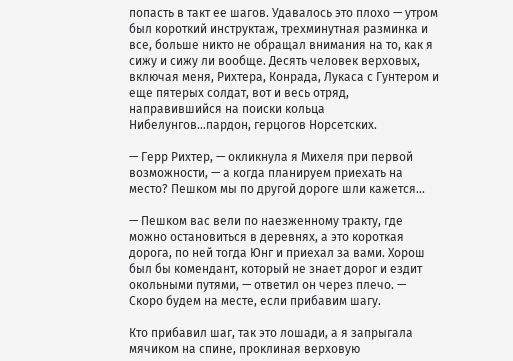попасть в такт ее шагов. Удавалось это плохо — утром был короткий инструктаж, трехминутная разминка и все, больше никто не обращал внимания на то, как я сижу и сижу ли вообще. Десять человек верховых, включая меня, Рихтера, Конрада, Лукаса с Гунтером и еще пятерых солдат, вот и весь отряд, направившийся на поиски кольца Нибелунгов...пардон, герцогов Норсетских.

— Герр Рихтер, — окликнула я Михеля при первой возможности, — а когда планируем приехать на место? Пешком мы по другой дороге шли кажется...

— Пешком вас вели по наезженному тракту, где можно остановиться в деревнях, а это короткая дорога, по ней тогда Юнг и приехал за вами. Хорош был бы комендант, который не знает дорог и ездит окольными путями, — ответил он через плечо. — Скоро будем на месте, если прибавим шагу.

Кто прибавил шаг, так это лошади, а я запрыгала мячиком на спине, проклиная верховую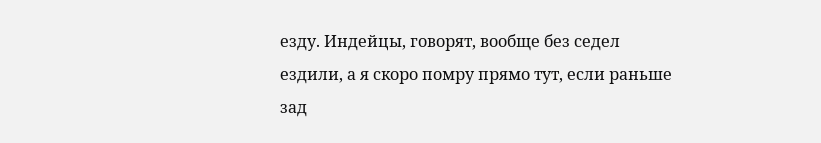езду. Индейцы, говорят, вообще без седел ездили, а я скоро помру прямо тут, если раньше зад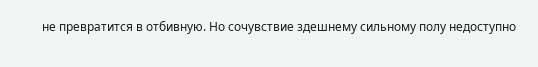не превратится в отбивную. Но сочувствие здешнему сильному полу недоступно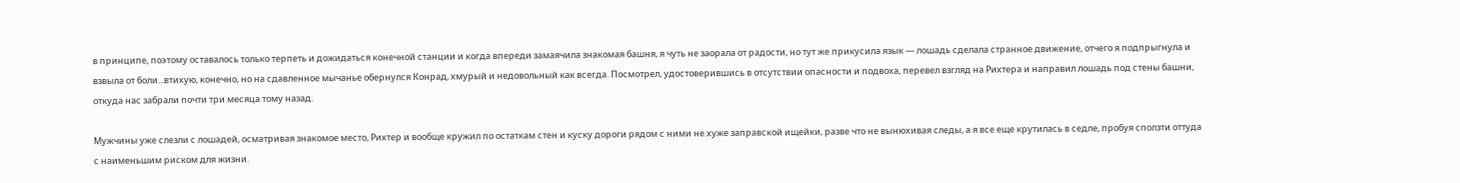в принципе, поэтому оставалось только терпеть и дожидаться конечной станции и когда впереди замаячила знакомая башня, я чуть не заорала от радости, но тут же прикусила язык — лошадь сделала странное движение, отчего я подпрыгнула и взвыла от боли...втихую, конечно, но на сдавленное мычанье обернулся Конрад, хмурый и недовольный как всегда. Посмотрел, удостоверившись в отсутствии опасности и подвоха, перевел взгляд на Рихтера и направил лошадь под стены башни, откуда нас забрали почти три месяца тому назад.

Мужчины уже слезли с лошадей, осматривая знакомое место, Рихтер и вообще кружил по остаткам стен и куску дороги рядом с ними не хуже заправской ищейки, разве что не вынюхивая следы, а я все еще крутилась в седле, пробуя сползти оттуда с наименьшим риском для жизни.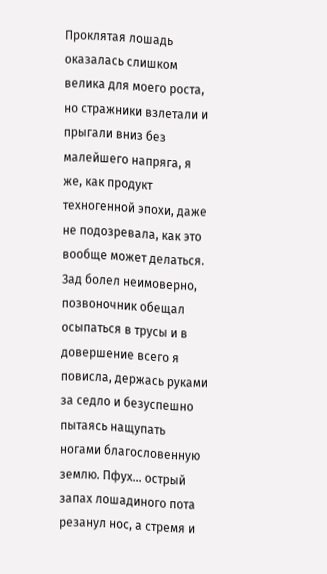Проклятая лошадь оказалась слишком велика для моего роста, но стражники взлетали и прыгали вниз без малейшего напряга, я же, как продукт техногенной эпохи, даже не подозревала, как это вообще может делаться. Зад болел неимоверно, позвоночник обещал осыпаться в трусы и в довершение всего я повисла, держась руками за седло и безуспешно пытаясь нащупать ногами благословенную землю. Пфух... острый запах лошадиного пота резанул нос, а стремя и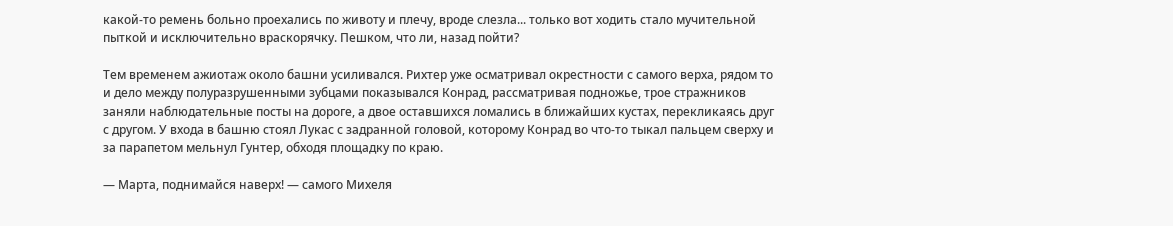какой-то ремень больно проехались по животу и плечу, вроде слезла... только вот ходить стало мучительной пыткой и исключительно враскорячку. Пешком, что ли, назад пойти?

Тем временем ажиотаж около башни усиливался. Рихтер уже осматривал окрестности с самого верха, рядом то и дело между полуразрушенными зубцами показывался Конрад, рассматривая подножье, трое стражников заняли наблюдательные посты на дороге, а двое оставшихся ломались в ближайших кустах, перекликаясь друг с другом. У входа в башню стоял Лукас с задранной головой, которому Конрад во что-то тыкал пальцем сверху и за парапетом мельнул Гунтер, обходя площадку по краю.

— Марта, поднимайся наверх! — самого Михеля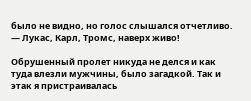было не видно, но голос слышался отчетливо. — Лукас, Карл, Тромс, наверх живо!

Обрушенный пролет никуда не делся и как туда влезли мужчины, было загадкой. Так и этак я пристраивалась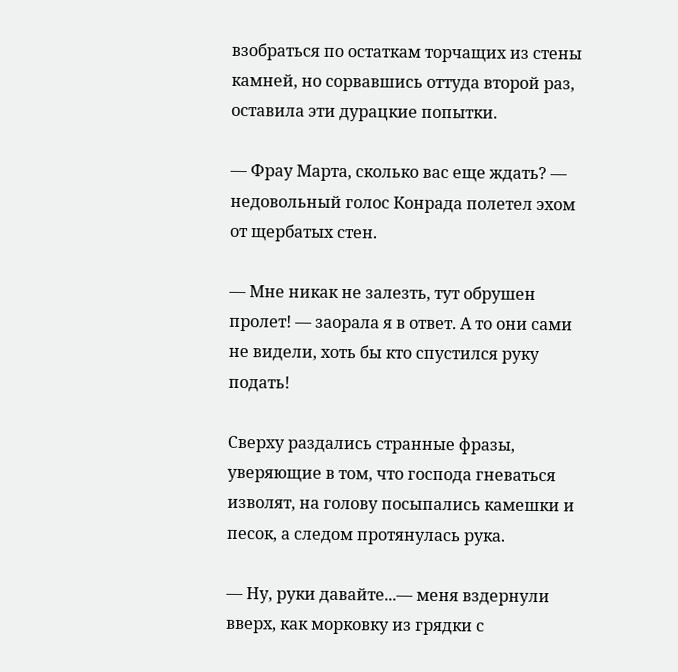взобраться по остаткам торчащих из стены камней, но сорвавшись оттуда второй раз, оставила эти дурацкие попытки.

— Фрау Марта, сколько вас еще ждать? — недовольный голос Конрада полетел эхом от щербатых стен.

— Мне никак не залезть, тут обрушен пролет! — заорала я в ответ. А то они сами не видели, хоть бы кто спустился руку подать!

Сверху раздались странные фразы, уверяющие в том, что господа гневаться изволят, на голову посыпались камешки и песок, а следом протянулась рука.

— Ну, руки давайте...— меня вздернули вверх, как морковку из грядки с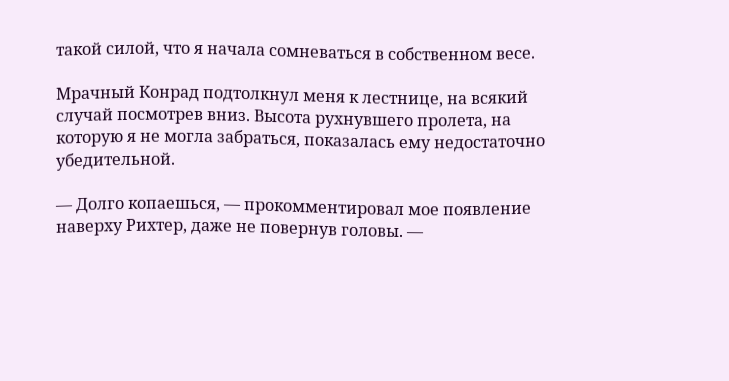такой силой, что я начала сомневаться в собственном весе.

Мрачный Конрад подтолкнул меня к лестнице, на всякий случай посмотрев вниз. Высота рухнувшего пролета, на которую я не могла забраться, показалась ему недостаточно убедительной.

— Долго копаешься, — прокомментировал мое появление наверху Рихтер, даже не повернув головы. —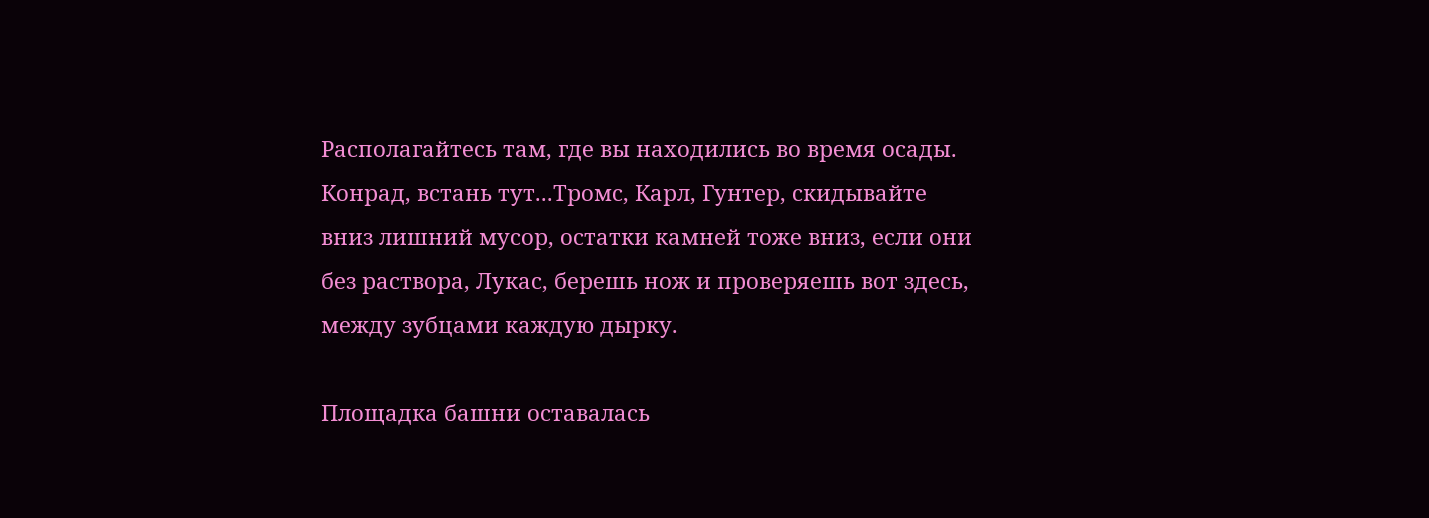Располагайтесь там, где вы находились во время осады. Конрад, встань тут...Тромс, Карл, Гунтер, скидывайте вниз лишний мусор, остатки камней тоже вниз, если они без раствора, Лукас, берешь нож и проверяешь вот здесь, между зубцами каждую дырку.

Площадка башни оставалась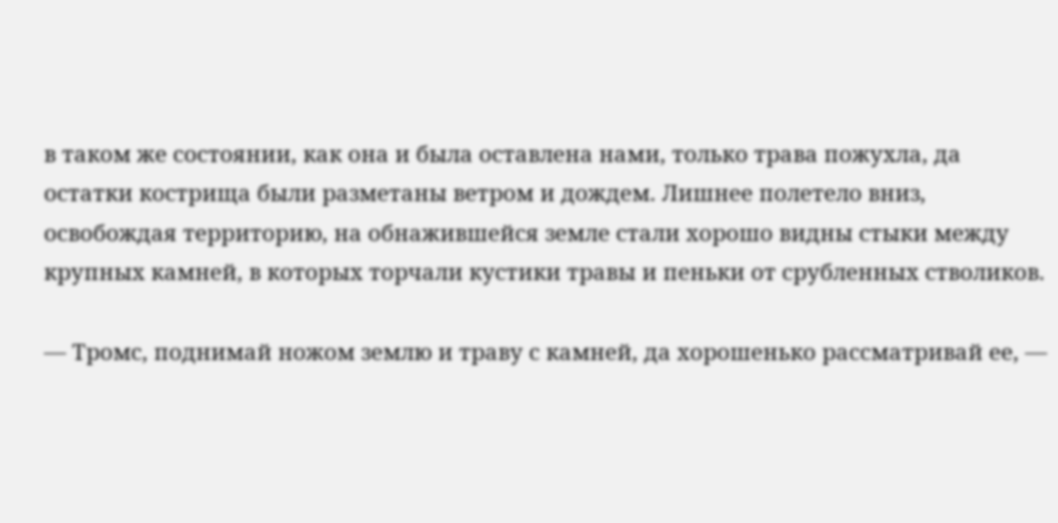в таком же состоянии, как она и была оставлена нами, только трава пожухла, да остатки кострища были разметаны ветром и дождем. Лишнее полетело вниз, освобождая территорию, на обнажившейся земле стали хорошо видны стыки между крупных камней, в которых торчали кустики травы и пеньки от срубленных стволиков.

— Тромс, поднимай ножом землю и траву с камней, да хорошенько рассматривай ее, —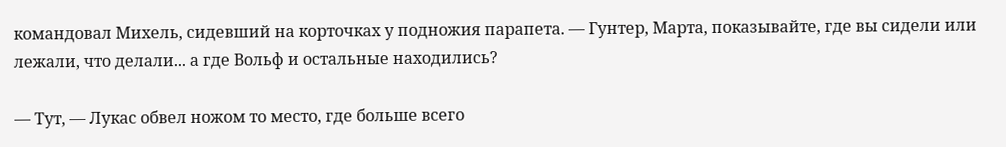командовал Михель, сидевший на корточках у подножия парапета. — Гунтер, Марта, показывайте, где вы сидели или лежали, что делали... а где Вольф и остальные находились?

— Тут, — Лукас обвел ножом то место, где больше всего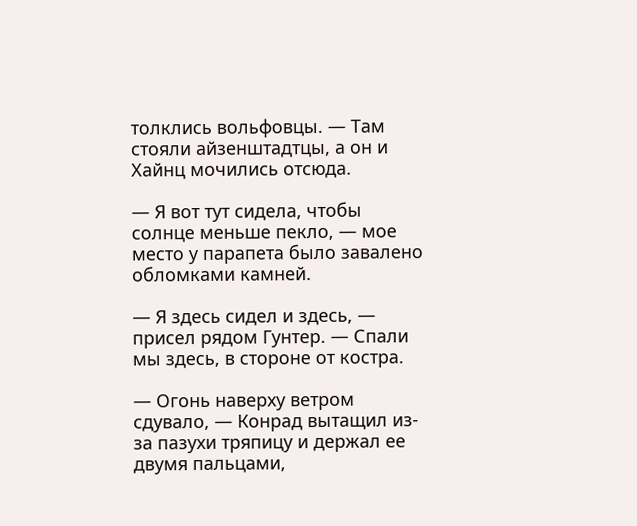толклись вольфовцы. — Там стояли айзенштадтцы, а он и Хайнц мочились отсюда.

— Я вот тут сидела, чтобы солнце меньше пекло, — мое место у парапета было завалено обломками камней.

— Я здесь сидел и здесь, — присел рядом Гунтер. — Спали мы здесь, в стороне от костра.

— Огонь наверху ветром сдувало, — Конрад вытащил из-за пазухи тряпицу и держал ее двумя пальцами,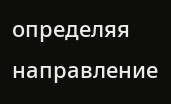определяя направление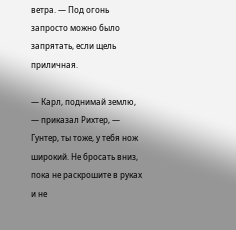ветра. — Под огонь запросто можно было запрятать, если щель приличная.

— Карл, поднимай землю, — приказал Рихтер, — Гунтер, ты тоже, у тебя нож широкий. Не бросать вниз, пока не раскрошите в руках и не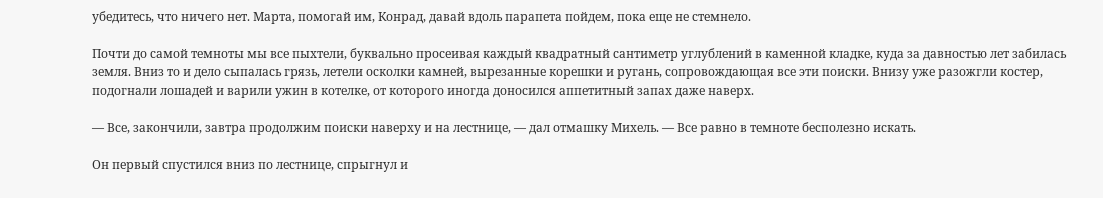убедитесь, что ничего нет. Марта, помогай им, Конрад, давай вдоль парапета пойдем, пока еще не стемнело.

Почти до самой темноты мы все пыхтели, буквально просеивая каждый квадратный сантиметр углублений в каменной кладке, куда за давностью лет забилась земля. Вниз то и дело сыпалась грязь, летели осколки камней, вырезанные корешки и ругань, сопровождающая все эти поиски. Внизу уже разожгли костер, подогнали лошадей и варили ужин в котелке, от которого иногда доносился аппетитный запах даже наверх.

— Все, закончили, завтра продолжим поиски наверху и на лестнице, — дал отмашку Михель. — Все равно в темноте бесполезно искать.

Он первый спустился вниз по лестнице, спрыгнул и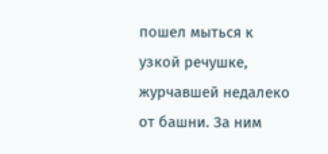пошел мыться к узкой речушке, журчавшей недалеко от башни. За ним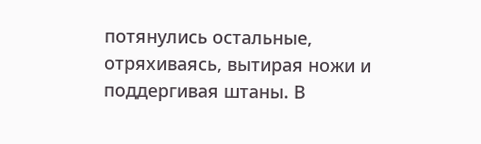потянулись остальные, отряхиваясь, вытирая ножи и поддергивая штаны. В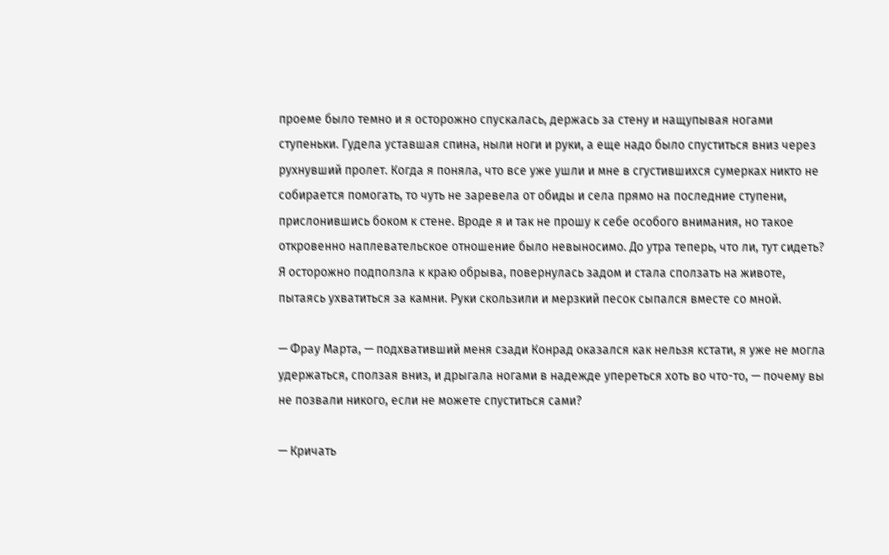проеме было темно и я осторожно спускалась, держась за стену и нащупывая ногами ступеньки. Гудела уставшая спина, ныли ноги и руки, а еще надо было спуститься вниз через рухнувший пролет. Когда я поняла, что все уже ушли и мне в сгустившихся сумерках никто не собирается помогать, то чуть не заревела от обиды и села прямо на последние ступени, прислонившись боком к стене. Вроде я и так не прошу к себе особого внимания, но такое откровенно наплевательское отношение было невыносимо. До утра теперь, что ли, тут сидеть? Я осторожно подползла к краю обрыва, повернулась задом и стала сползать на животе, пытаясь ухватиться за камни. Руки скользили и мерзкий песок сыпался вместе со мной.

— Фрау Марта, — подхвативший меня сзади Конрад оказался как нельзя кстати, я уже не могла удержаться, сползая вниз, и дрыгала ногами в надежде упереться хоть во что-то, — почему вы не позвали никого, если не можете спуститься сами?

— Кричать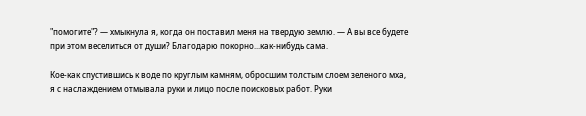"помогите"? — хмыкнула я, когда он поставил меня на твердую землю. — А вы все будете при этом веселиться от души? Благодарю покорно...как-нибудь сама.

Кое-как спустившись к воде по круглым камням, обросшим толстым слоем зеленого мха, я с наслаждением отмывала руки и лицо после поисковых работ. Руки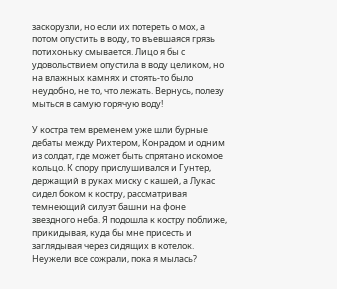заскорузли, но если их потереть о мох, а потом опустить в воду, то въевшаяся грязь потихоньку смывается. Лицо я бы с удовольствием опустила в воду целиком, но на влажных камнях и стоять-то было неудобно, не то, что лежать. Вернусь, полезу мыться в самую горячую воду!

У костра тем временем уже шли бурные дебаты между Рихтером, Конрадом и одним из солдат, где может быть спрятано искомое кольцо. К спору прислушивался и Гунтер, держащий в руках миску с кашей, а Лукас сидел боком к костру, рассматривая темнеющий силуэт башни на фоне звездного неба. Я подошла к костру поближе, прикидывая, куда бы мне присесть и заглядывая через сидящих в котелок. Неужели все сожрали, пока я мылась?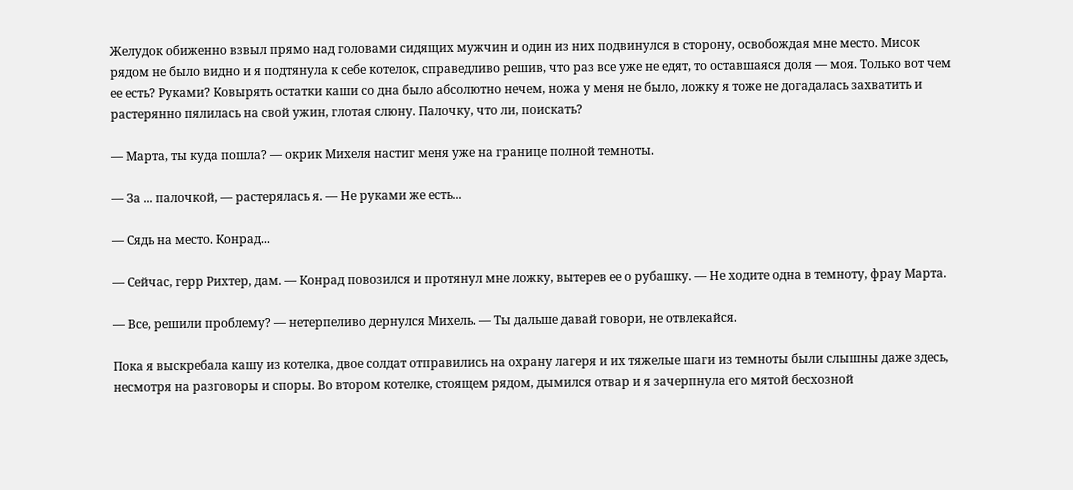Желудок обиженно взвыл прямо над головами сидящих мужчин и один из них подвинулся в сторону, освобождая мне место. Мисок рядом не было видно и я подтянула к себе котелок, справедливо решив, что раз все уже не едят, то оставшаяся доля — моя. Только вот чем ее есть? Руками? Ковырять остатки каши со дна было абсолютно нечем, ножа у меня не было, ложку я тоже не догадалась захватить и растерянно пялилась на свой ужин, глотая слюну. Палочку, что ли, поискать?

— Марта, ты куда пошла? — окрик Михеля настиг меня уже на границе полной темноты.

— За ... палочкой, — растерялась я. — Не руками же есть...

— Сядь на место. Конрад...

— Сейчас, герр Рихтер, дам. — Конрад повозился и протянул мне ложку, вытерев ее о рубашку. — Не ходите одна в темноту, фрау Марта.

— Все, решили проблему? — нетерпеливо дернулся Михель. — Ты дальше давай говори, не отвлекайся.

Пока я выскребала кашу из котелка, двое солдат отправились на охрану лагеря и их тяжелые шаги из темноты были слышны даже здесь, несмотря на разговоры и споры. Во втором котелке, стоящем рядом, дымился отвар и я зачерпнула его мятой бесхозной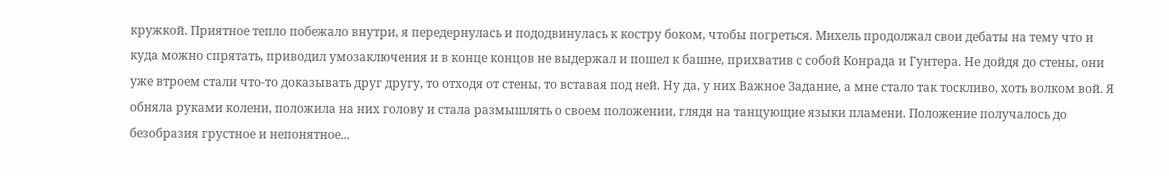кружкой. Приятное тепло побежало внутри, я передернулась и пододвинулась к костру боком, чтобы погреться. Михель продолжал свои дебаты на тему что и куда можно спрятать, приводил умозаключения и в конце концов не выдержал и пошел к башне, прихватив с собой Конрада и Гунтера. Не дойдя до стены, они уже втроем стали что-то доказывать друг другу, то отходя от стены, то вставая под ней. Ну да, у них Важное Задание, а мне стало так тоскливо, хоть волком вой. Я обняла руками колени, положила на них голову и стала размышлять о своем положении, глядя на танцующие языки пламени. Положение получалось до безобразия грустное и непонятное...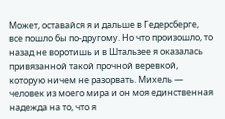Может, оставайся я и дальше в Гедерсберге, все пошло бы по-другому. Но что произошло, то назад не воротишь и в Штальзее я оказалась привязанной такой прочной веревкой, которую ничем не разорвать. Михель — человек из моего мира и он моя единственная надежда на то, что я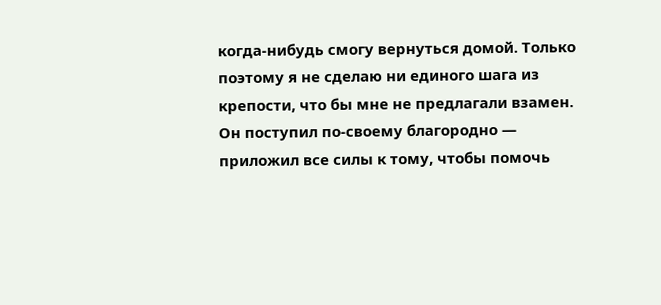когда-нибудь смогу вернуться домой. Только поэтому я не сделаю ни единого шага из крепости, что бы мне не предлагали взамен. Он поступил по-своему благородно — приложил все силы к тому, чтобы помочь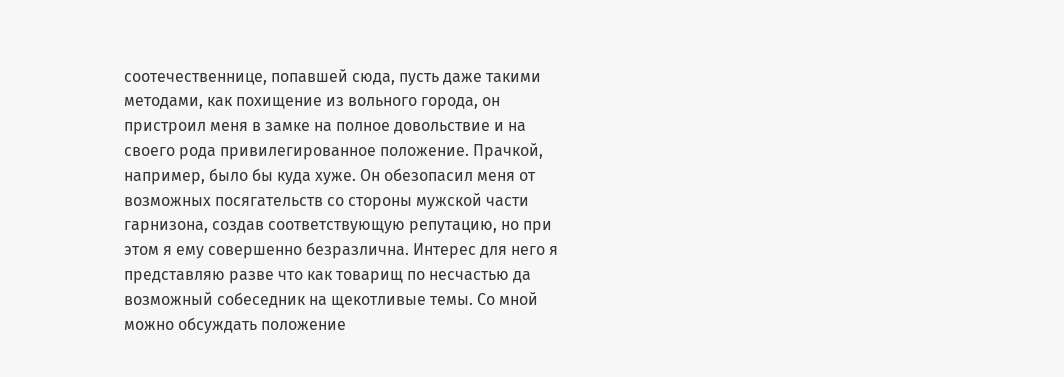соотечественнице, попавшей сюда, пусть даже такими методами, как похищение из вольного города, он пристроил меня в замке на полное довольствие и на своего рода привилегированное положение. Прачкой, например, было бы куда хуже. Он обезопасил меня от возможных посягательств со стороны мужской части гарнизона, создав соответствующую репутацию, но при этом я ему совершенно безразлична. Интерес для него я представляю разве что как товарищ по несчастью да возможный собеседник на щекотливые темы. Со мной можно обсуждать положение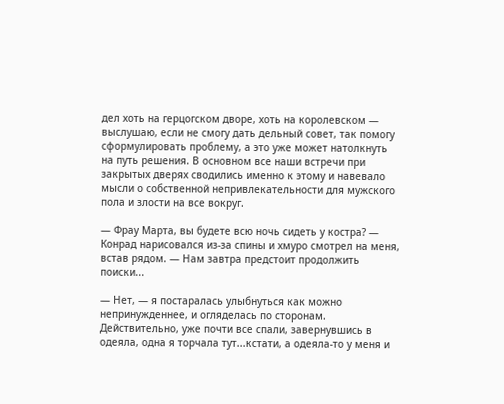дел хоть на герцогском дворе, хоть на королевском — выслушаю, если не смогу дать дельный совет, так помогу сформулировать проблему, а это уже может натолкнуть на путь решения. В основном все наши встречи при закрытых дверях сводились именно к этому и навевало мысли о собственной непривлекательности для мужского пола и злости на все вокруг.

— Фрау Марта, вы будете всю ночь сидеть у костра? — Конрад нарисовался из-за спины и хмуро смотрел на меня, встав рядом. — Нам завтра предстоит продолжить поиски...

— Нет, — я постаралась улыбнуться как можно непринужденнее, и огляделась по сторонам. Действительно, уже почти все спали, завернувшись в одеяла, одна я торчала тут...кстати, а одеяла-то у меня и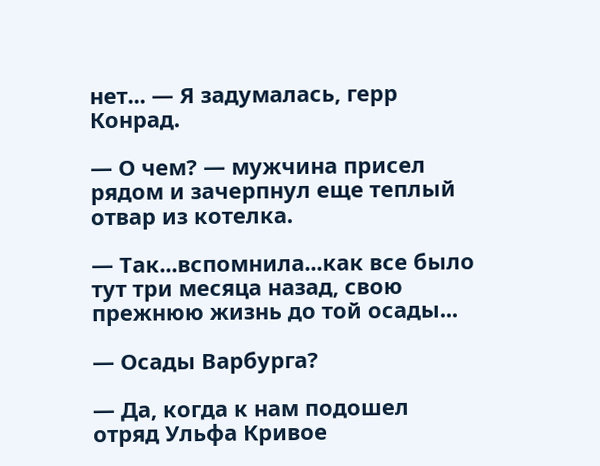нет... — Я задумалась, герр Конрад.

— О чем? — мужчина присел рядом и зачерпнул еще теплый отвар из котелка.

— Так...вспомнила...как все было тут три месяца назад, свою прежнюю жизнь до той осады...

— Осады Варбурга?

— Да, когда к нам подошел отряд Ульфа Кривое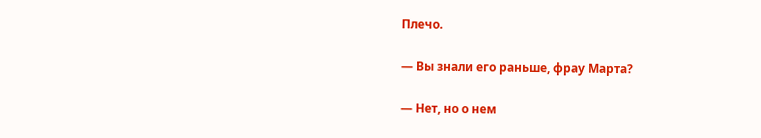Плечо.

— Вы знали его раньше, фрау Марта?

— Нет, но о нем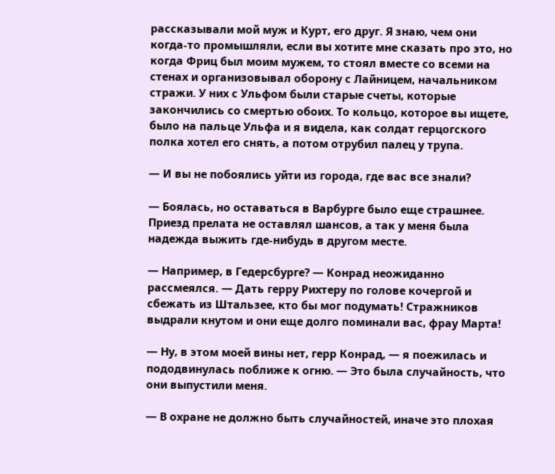рассказывали мой муж и Курт, его друг. Я знаю, чем они когда-то промышляли, если вы хотите мне сказать про это, но когда Фриц был моим мужем, то стоял вместе со всеми на стенах и организовывал оборону с Лайницем, начальником стражи. У них с Ульфом были старые счеты, которые закончились со смертью обоих. То кольцо, которое вы ищете, было на пальце Ульфа и я видела, как солдат герцогского полка хотел его снять, а потом отрубил палец у трупа.

— И вы не побоялись уйти из города, где вас все знали?

— Боялась, но оставаться в Варбурге было еще страшнее. Приезд прелата не оставлял шансов, а так у меня была надежда выжить где-нибудь в другом месте.

— Например, в Гедерсбурге? — Конрад неожиданно рассмеялся. — Дать герру Рихтеру по голове кочергой и сбежать из Штальзее, кто бы мог подумать! Стражников выдрали кнутом и они еще долго поминали вас, фрау Марта!

— Ну, в этом моей вины нет, герр Конрад, — я поежилась и пододвинулась поближе к огню. — Это была случайность, что они выпустили меня.

— В охране не должно быть случайностей, иначе это плохая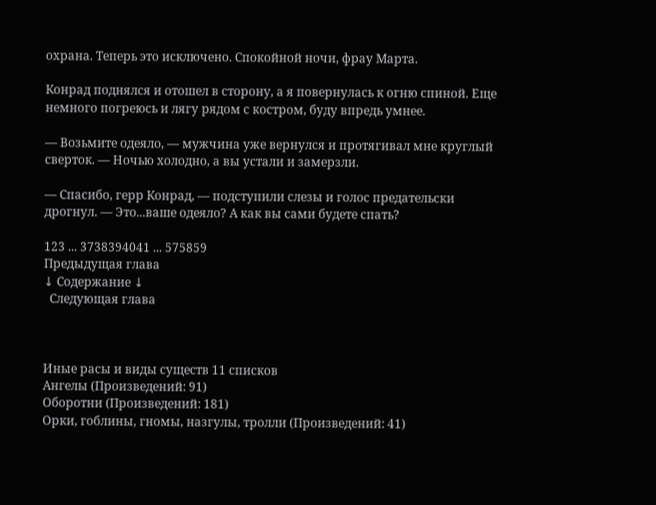охрана. Теперь это исключено. Спокойной ночи, фрау Марта.

Конрад поднялся и отошел в сторону, а я повернулась к огню спиной. Еще немного погреюсь и лягу рядом с костром, буду впредь умнее.

— Возьмите одеяло, — мужчина уже вернулся и протягивал мне круглый сверток. — Ночью холодно, а вы устали и замерзли.

— Спасибо, герр Конрад, — подступили слезы и голос предательски дрогнул. — Это...ваше одеяло? А как вы сами будете спать?

123 ... 3738394041 ... 575859
Предыдущая глава
↓ Содержание ↓
  Следующая глава



Иные расы и виды существ 11 списков
Ангелы (Произведений: 91)
Оборотни (Произведений: 181)
Орки, гоблины, гномы, назгулы, тролли (Произведений: 41)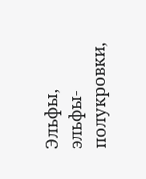Эльфы, эльфы-полукровки,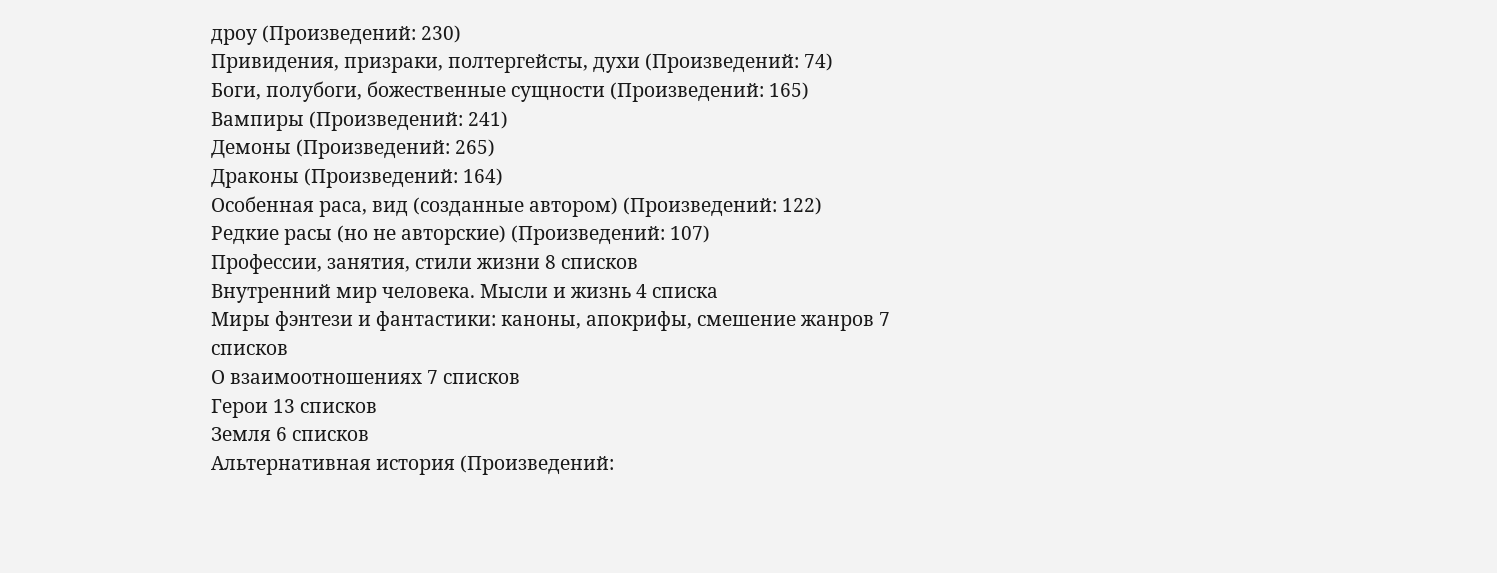дроу (Произведений: 230)
Привидения, призраки, полтергейсты, духи (Произведений: 74)
Боги, полубоги, божественные сущности (Произведений: 165)
Вампиры (Произведений: 241)
Демоны (Произведений: 265)
Драконы (Произведений: 164)
Особенная раса, вид (созданные автором) (Произведений: 122)
Редкие расы (но не авторские) (Произведений: 107)
Профессии, занятия, стили жизни 8 списков
Внутренний мир человека. Мысли и жизнь 4 списка
Миры фэнтези и фантастики: каноны, апокрифы, смешение жанров 7 списков
О взаимоотношениях 7 списков
Герои 13 списков
Земля 6 списков
Альтернативная история (Произведений: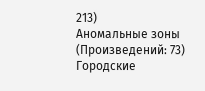213)
Аномальные зоны (Произведений: 73)
Городские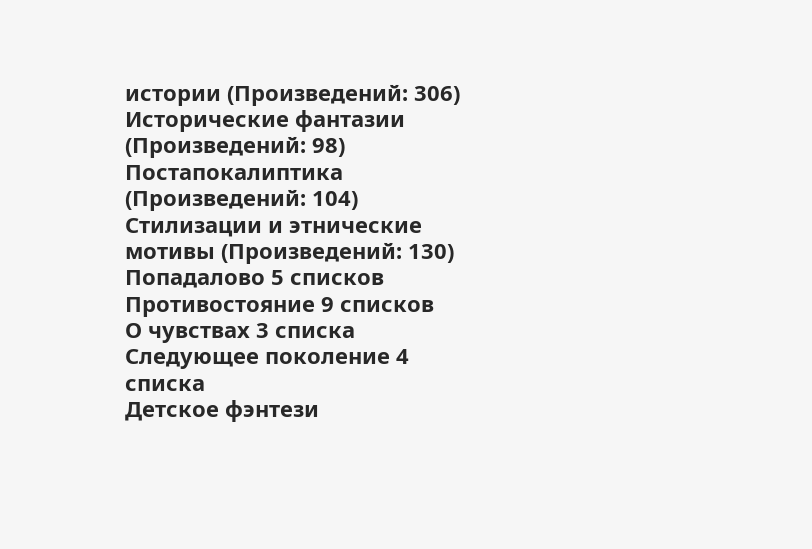истории (Произведений: 306)
Исторические фантазии (Произведений: 98)
Постапокалиптика (Произведений: 104)
Стилизации и этнические мотивы (Произведений: 130)
Попадалово 5 списков
Противостояние 9 списков
О чувствах 3 списка
Следующее поколение 4 списка
Детское фэнтези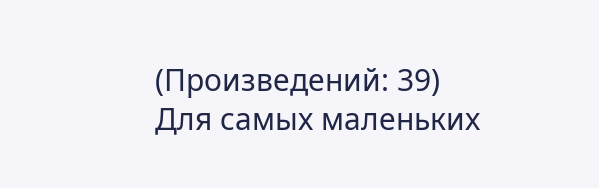(Произведений: 39)
Для самых маленьких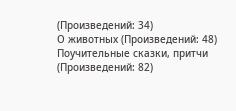(Произведений: 34)
О животных (Произведений: 48)
Поучительные сказки, притчи (Произведений: 82)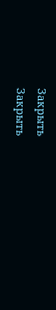Закрыть
Закрыть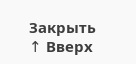Закрыть
↑ Вверх